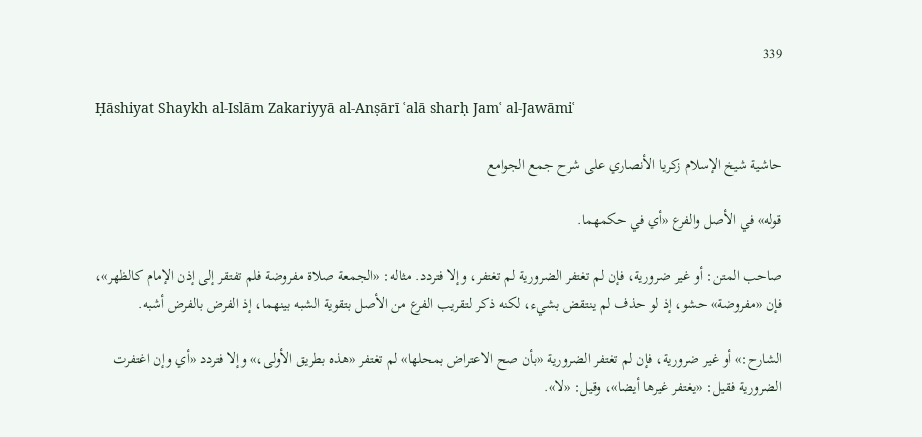339

Ḥāshiyat Shaykh al-Islām Zakariyyā al-Anṣārī ʿalā sharḥ Jamʿ al-Jawāmiʿ

حاشية شيخ الإسلام زكريا الأنصاري على شرح جمع الجوامع

قوله» في الأصل والفرع «أي في حكمهما.

صاحب المتن: أو غير ضرورية، فإن لم تغتفر الضرورية لم تغتفر، وإلا فتردد. مثاله: «الجمعة صلاة مفروضة فلم تفتقر إلى إذن الإمام كالظهر»، فإن «مفروضة» حشو، إذ لو حذف لم ينتقض بشيء، لكنه ذكر لتقريب الفرع من الأصل بتقوية الشبه بينهما، إذ الفرض بالفرض أشبه.

الشارح:» أو غير ضرورية، فإن لم تغتفر الضرورية «بأن صح الاعتراض بمحلها» لم تغتفر «هذه بطريق الأولى،» وإلا فتردد «أي وإن اغتفرت الضرورية فقيل: «يغتفر غيرها أيضا»، وقيل: «لا».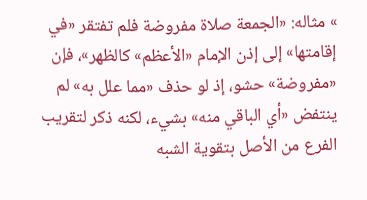» مثاله: «الجمعة صلاة مفروضة فلم تفتقر «في إقامتها» إلى إذن الإمام «الأعظم» كالظهر»، فإن «مفروضة» حشو، إذ لو حذف «مما علل به» لم ينتفض «أي الباقي منه» بشيء، لكنه ذكر لتقريب الفرع من الأصل بتقوية الشبه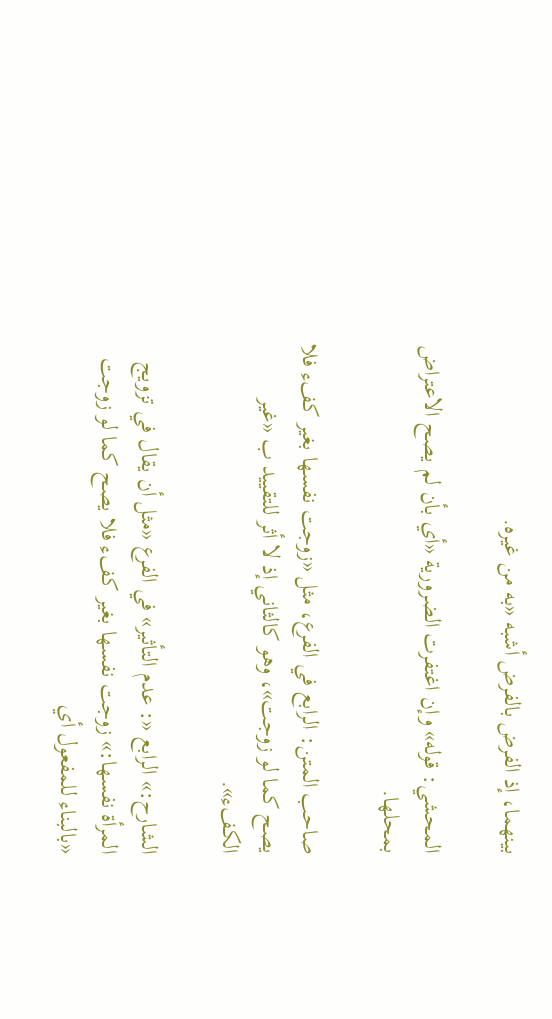بينهما، إذ الفرض بالفرض أشبه «به من غيره.

المحشي: قوله» وإن اغتفرت الضرورية «أي بأن لم يصح الاعتراض بمحلها.

صاحب المتن: الرابع في الفرع، مثل «زوجت نفسها بغير كفء فلا يصح كما لو زوجت»، وهو كالثاني إذ لا أثر للتقييد ب «غير الكفء».

الشارح:» الرابع «: عدم التأثير» في الفرع «مثل أن يقال في تزويج المرأة نفسها:» زوجت نفسها بغير كفء فلا يصح كما لو زوجت «بالبناء للمفعول أي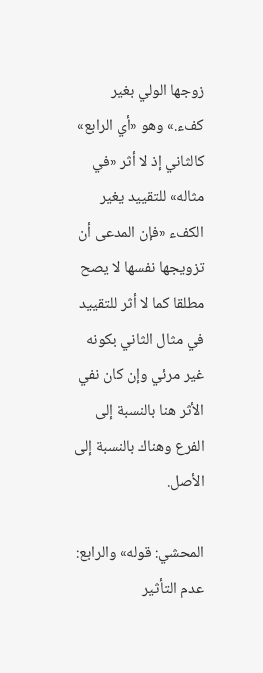زوجها الولي بغير كفء.» وهو «أي الرابع» كالثاني إذ لا أثر «في مثاله» للتقييد يغير الكفء «فإن المدعى أن تزويجها نفسها لا يصح مطلقا كما لا أثر للتقييد في مثال الثاني بكونه غير مرئي وإن كان نفي الأثر هنا بالنسبة إلى الفرع وهناك بالنسبة إلى الأصل.

المحشي: قوله» والرابع: عدم التأثير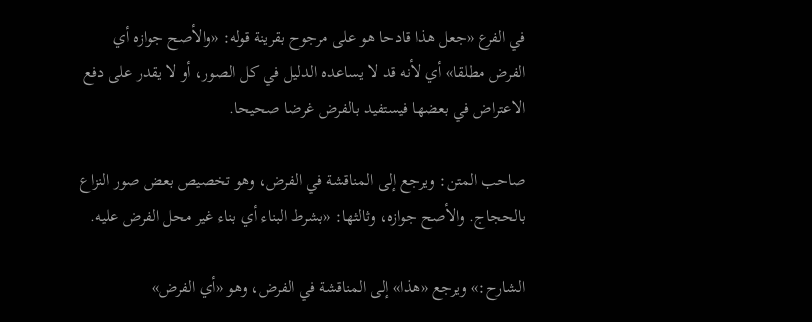في الفرع «جعل هذا قادحا هو على مرجوح بقرينة قوله: «والأصح جوازه أي الفرض مطلقا» أي لأنه قد لا يساعده الدليل في كل الصور، أو لا يقدر على دفع الاعتراض في بعضها فيستفيد بالفرض غرضا صحيحا.

صاحب المتن: ويرجع إلى المناقشة في الفرض، وهو تخصيص بعض صور النزاع بالحجاج. والأصح جوازه، وثالثها: «بشرط البناء أي بناء غير محل الفرض عليه.

الشارح:» ويرجع «هذا» إلى المناقشة في الفرض، وهو «أي الفرض»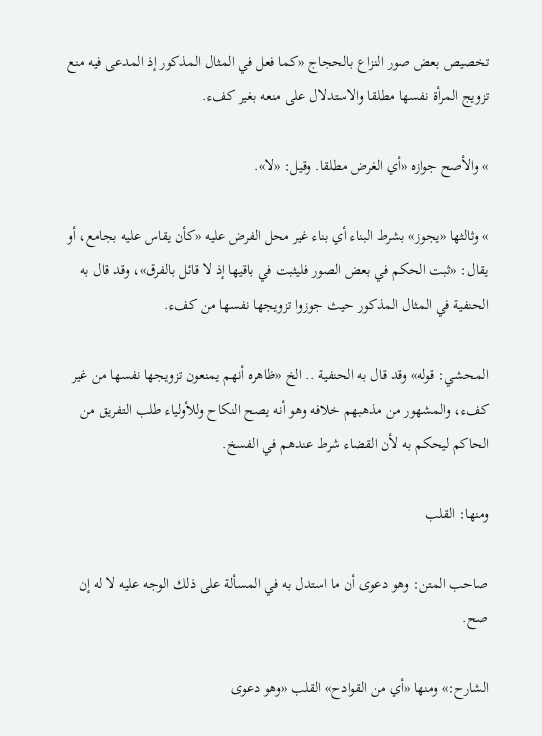تخصيص بعض صور النزاع بالحجاج «كما فعل في المثال المذكور إذ المدعى فيه منع تزويج المرأة نفسها مطلقا والاستدلال على منعه بغير كفء.

» والأصح جوازه «أي الغرض مطلقا. وقيل: «لا».

» وثالثها «يجوز» بشرط البناء أي بناء غير محل الفرض عليه «كأن يقاس عليه بجامع، أو يقال: «ثبت الحكم في بعض الصور فليثبت في باقيها إذ لا قائل بالفرق»، وقد قال به الحنفية في المثال المذكور حيث جوزوا تزويجها نفسها من كفء.

المحشي: قوله» وقد قال به الحنفية .. الخ «ظاهره أنهم يمنعون تزويجها نفسها من غير كفء، والمشهور من مذهبهم خلافه وهو أنه يصح النكاح وللأولياء طلب التفريق من الحاكم ليحكم به لأن القضاء شرط عندهم في الفسخ.

ومنها: القلب

صاحب المتن: وهو دعوى أن ما استدل به في المسألة على ذلك الوجه عليه لا له إن صح.

الشارح:» ومنها «أي من القوادح» القلب «وهو دعوى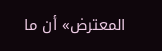المعترض» أن ما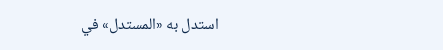استدل به «المستدل» في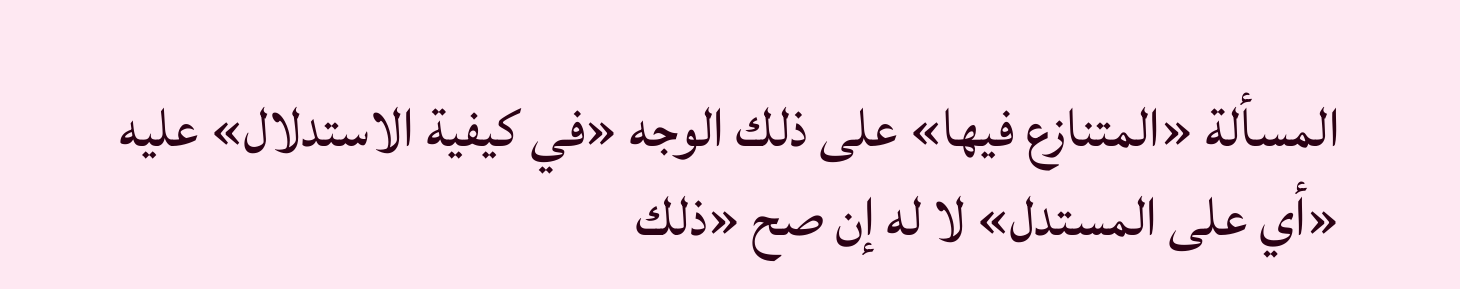المسألة «المتنازع فيها» على ذلك الوجه «في كيفية الاستدلال» عليه «أي على المستدل» لا له إن صح «ذلك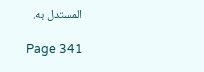المستدل به.

Page 341